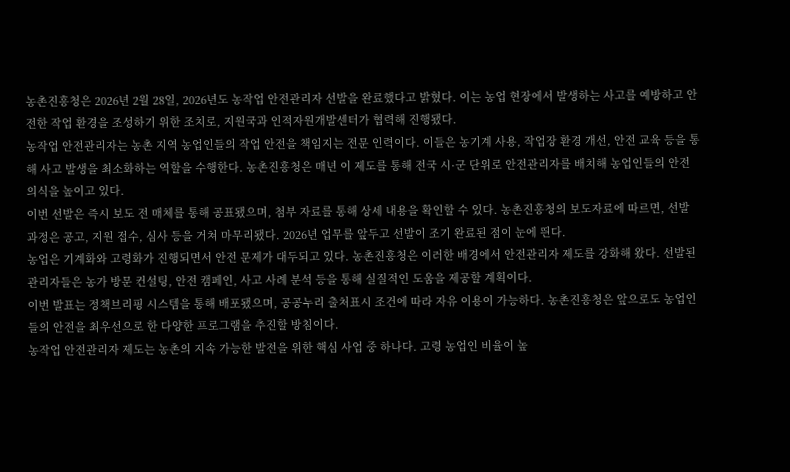농촌진흥청은 2026년 2월 28일, 2026년도 농작업 안전관리자 선발을 완료했다고 밝혔다. 이는 농업 현장에서 발생하는 사고를 예방하고 안전한 작업 환경을 조성하기 위한 조치로, 지원국과 인적자원개발센터가 협력해 진행됐다.
농작업 안전관리자는 농촌 지역 농업인들의 작업 안전을 책임지는 전문 인력이다. 이들은 농기계 사용, 작업장 환경 개선, 안전 교육 등을 통해 사고 발생을 최소화하는 역할을 수행한다. 농촌진흥청은 매년 이 제도를 통해 전국 시·군 단위로 안전관리자를 배치해 농업인들의 안전 의식을 높이고 있다.
이번 선발은 즉시 보도 전 매체를 통해 공표됐으며, 첨부 자료를 통해 상세 내용을 확인할 수 있다. 농촌진흥청의 보도자료에 따르면, 선발 과정은 공고, 지원 접수, 심사 등을 거쳐 마무리됐다. 2026년 업무를 앞두고 선발이 조기 완료된 점이 눈에 띈다.
농업은 기계화와 고령화가 진행되면서 안전 문제가 대두되고 있다. 농촌진흥청은 이러한 배경에서 안전관리자 제도를 강화해 왔다. 선발된 관리자들은 농가 방문 컨설팅, 안전 캠페인, 사고 사례 분석 등을 통해 실질적인 도움을 제공할 계획이다.
이번 발표는 정책브리핑 시스템을 통해 배포됐으며, 공공누리 출처표시 조건에 따라 자유 이용이 가능하다. 농촌진흥청은 앞으로도 농업인들의 안전을 최우선으로 한 다양한 프로그램을 추진할 방침이다.
농작업 안전관리자 제도는 농촌의 지속 가능한 발전을 위한 핵심 사업 중 하나다. 고령 농업인 비율이 높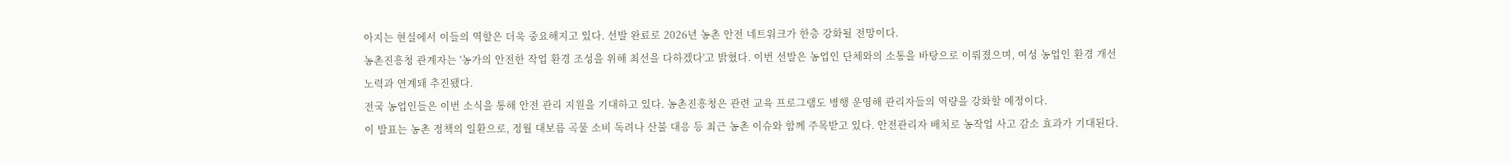아지는 현실에서 이들의 역할은 더욱 중요해지고 있다. 선발 완료로 2026년 농촌 안전 네트워크가 한층 강화될 전망이다.
농촌진흥청 관계자는 '농가의 안전한 작업 환경 조성을 위해 최선을 다하겠다'고 밝혔다. 이번 선발은 농업인 단체와의 소통을 바탕으로 이뤄졌으며, 여성 농업인 환경 개선 노력과 연계돼 추진됐다.
전국 농업인들은 이번 소식을 통해 안전 관리 지원을 기대하고 있다. 농촌진흥청은 관련 교육 프로그램도 병행 운영해 관리자들의 역량을 강화할 예정이다.
이 발표는 농촌 정책의 일환으로, 정월 대보름 곡물 소비 독려나 산불 대응 등 최근 농촌 이슈와 함께 주목받고 있다. 안전관리자 배치로 농작업 사고 감소 효과가 기대된다.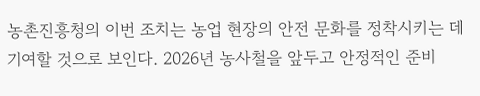농촌진흥청의 이번 조치는 농업 현장의 안전 문화를 정착시키는 데 기여할 것으로 보인다. 2026년 농사철을 앞두고 안정적인 준비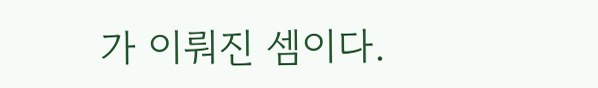가 이뤄진 셈이다.